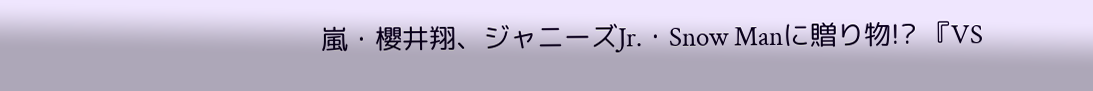嵐・櫻井翔、ジャニーズJr.・Snow Manに贈り物!? 『VS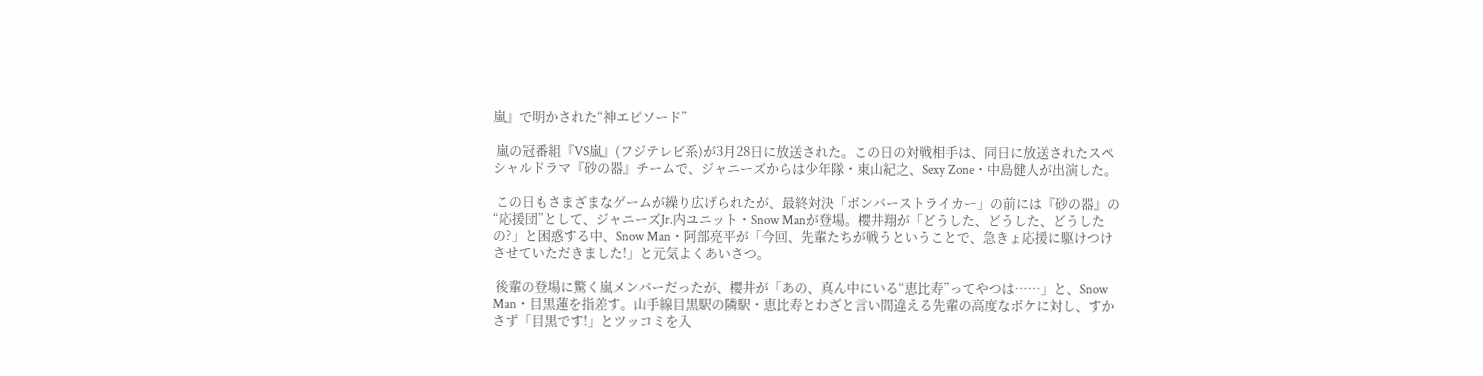嵐』で明かされた“神エピソード”

 嵐の冠番組『VS嵐』(フジテレビ系)が3月28日に放送された。この日の対戦相手は、同日に放送されたスペシャルドラマ『砂の器』チームで、ジャニーズからは少年隊・東山紀之、Sexy Zone・中島健人が出演した。

 この日もさまざまなゲームが繰り広げられたが、最終対決「ボンバーストライカー」の前には『砂の器』の“応援団”として、ジャニーズJr.内ユニット・Snow Manが登場。櫻井翔が「どうした、どうした、どうしたの?」と困惑する中、Snow Man・阿部亮平が「今回、先輩たちが戦うということで、急きょ応援に駆けつけさせていただきました!」と元気よくあいさつ。

 後輩の登場に驚く嵐メンバーだったが、櫻井が「あの、真ん中にいる“恵比寿”ってやつは……」と、Snow Man・目黒蓮を指差す。山手線目黒駅の隣駅・恵比寿とわざと言い間違える先輩の高度なボケに対し、すかさず「目黒です!」とツッコミを入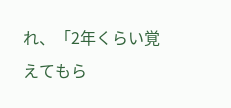れ、「2年くらい覚えてもら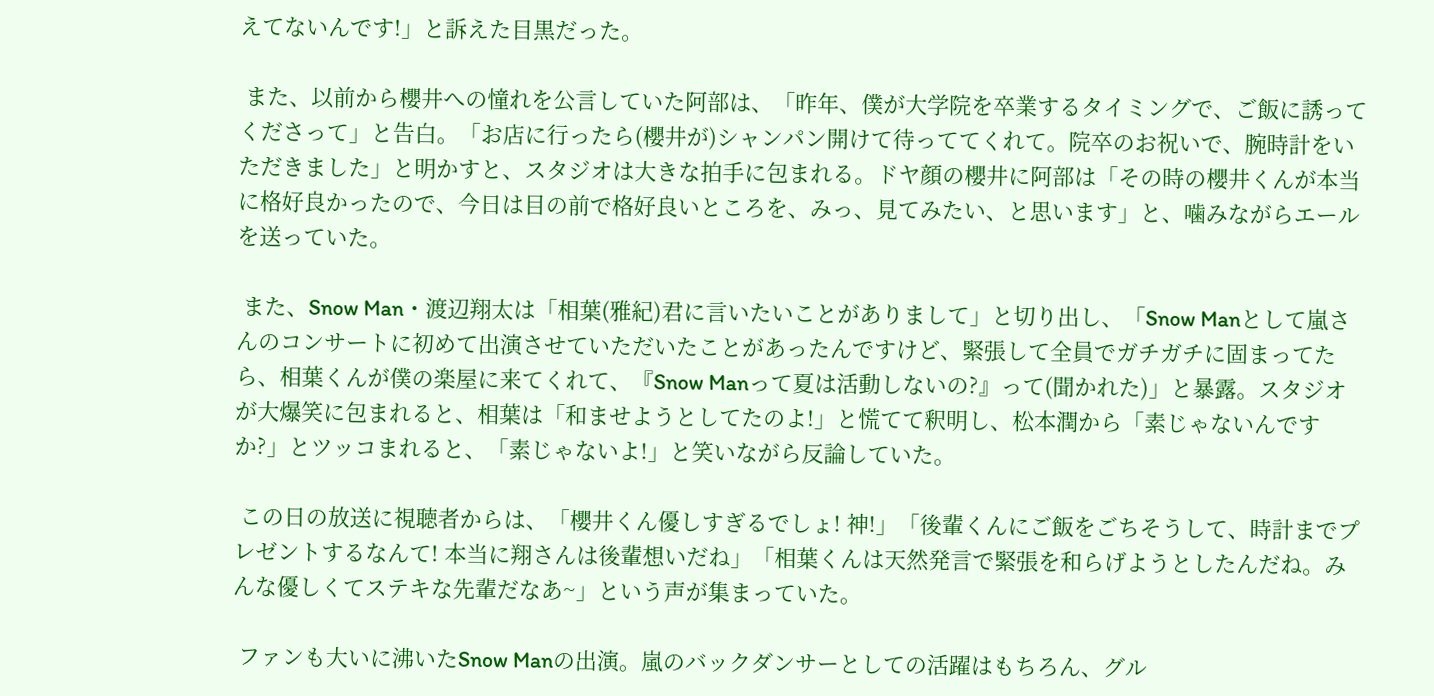えてないんです!」と訴えた目黒だった。

 また、以前から櫻井への憧れを公言していた阿部は、「昨年、僕が大学院を卒業するタイミングで、ご飯に誘ってくださって」と告白。「お店に行ったら(櫻井が)シャンパン開けて待っててくれて。院卒のお祝いで、腕時計をいただきました」と明かすと、スタジオは大きな拍手に包まれる。ドヤ顔の櫻井に阿部は「その時の櫻井くんが本当に格好良かったので、今日は目の前で格好良いところを、みっ、見てみたい、と思います」と、噛みながらエールを送っていた。

 また、Snow Man・渡辺翔太は「相葉(雅紀)君に言いたいことがありまして」と切り出し、「Snow Manとして嵐さんのコンサートに初めて出演させていただいたことがあったんですけど、緊張して全員でガチガチに固まってたら、相葉くんが僕の楽屋に来てくれて、『Snow Manって夏は活動しないの?』って(聞かれた)」と暴露。スタジオが大爆笑に包まれると、相葉は「和ませようとしてたのよ!」と慌てて釈明し、松本潤から「素じゃないんですか?」とツッコまれると、「素じゃないよ!」と笑いながら反論していた。

 この日の放送に視聴者からは、「櫻井くん優しすぎるでしょ! 神!」「後輩くんにご飯をごちそうして、時計までプレゼントするなんて! 本当に翔さんは後輩想いだね」「相葉くんは天然発言で緊張を和らげようとしたんだね。みんな優しくてステキな先輩だなあ~」という声が集まっていた。

 ファンも大いに沸いたSnow Manの出演。嵐のバックダンサーとしての活躍はもちろん、グル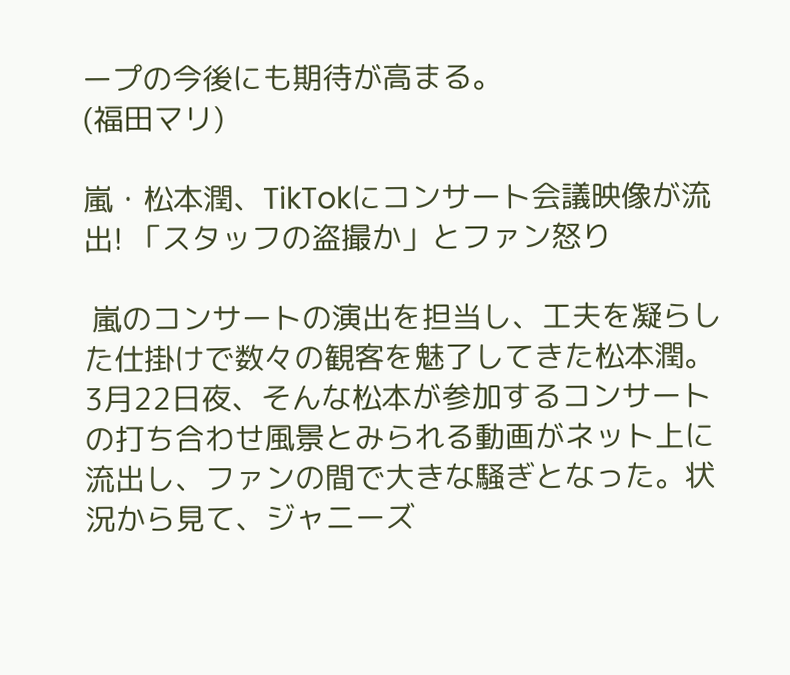ープの今後にも期待が高まる。
(福田マリ)

嵐・松本潤、TikTokにコンサート会議映像が流出! 「スタッフの盗撮か」とファン怒り

 嵐のコンサートの演出を担当し、工夫を凝らした仕掛けで数々の観客を魅了してきた松本潤。3月22日夜、そんな松本が参加するコンサートの打ち合わせ風景とみられる動画がネット上に流出し、ファンの間で大きな騒ぎとなった。状況から見て、ジャニーズ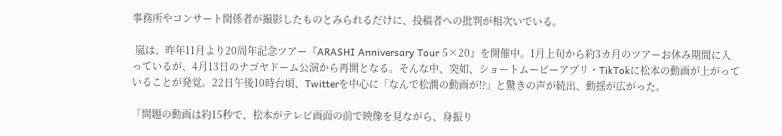事務所やコンサート関係者が撮影したものとみられるだけに、投稿者への批判が相次いでいる。

 嵐は、昨年11月より20周年記念ツアー『ARASHI Anniversary Tour 5×20』を開催中。1月上旬から約3カ月のツアーお休み期間に入っているが、4月13日のナゴヤドーム公演から再開となる。そんな中、突如、ショートムービーアプリ・TikTokに松本の動画が上がっていることが発覚。22日午後10時台頃、Twitterを中心に「なんで松潤の動画が!?」と驚きの声が続出、動揺が広がった。

「問題の動画は約15秒で、松本がテレビ画面の前で映像を見ながら、身振り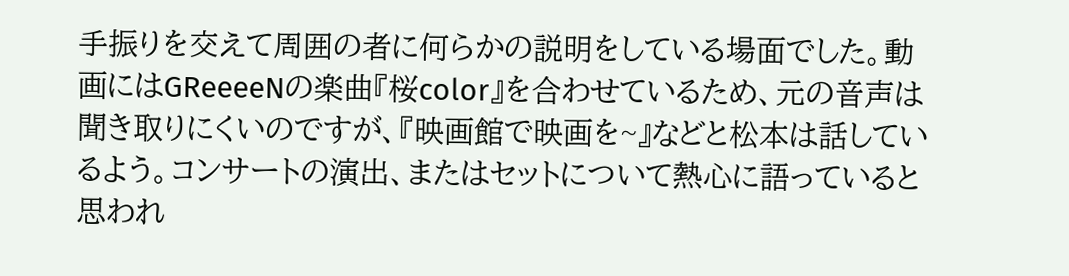手振りを交えて周囲の者に何らかの説明をしている場面でした。動画にはGReeeeNの楽曲『桜color』を合わせているため、元の音声は聞き取りにくいのですが、『映画館で映画を~』などと松本は話しているよう。コンサートの演出、またはセットについて熱心に語っていると思われ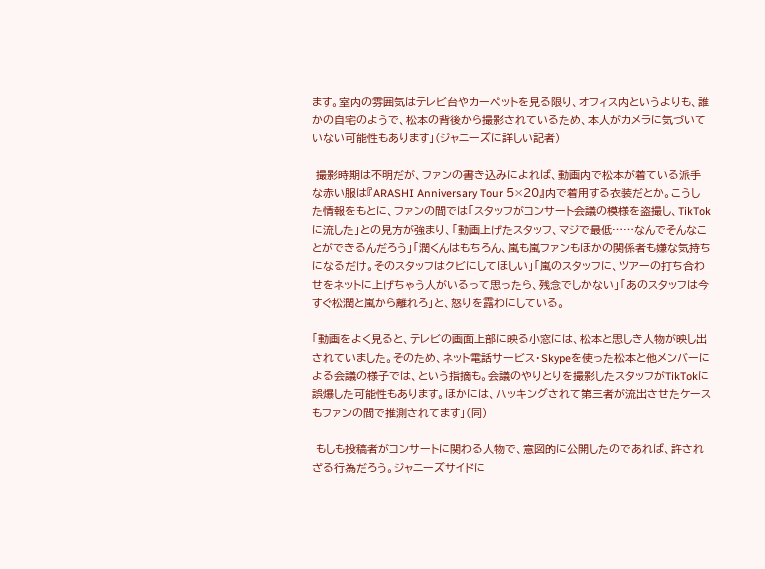ます。室内の雰囲気はテレビ台やカーペットを見る限り、オフィス内というよりも、誰かの自宅のようで、松本の背後から撮影されているため、本人がカメラに気づいていない可能性もあります」(ジャニーズに詳しい記者)

 撮影時期は不明だが、ファンの書き込みによれば、動画内で松本が着ている派手な赤い服は『ARASHI Anniversary Tour 5×20』内で着用する衣装だとか。こうした情報をもとに、ファンの間では「スタッフがコンサート会議の模様を盗撮し、TikTokに流した」との見方が強まり、「動画上げたスタッフ、マジで最低……なんでそんなことができるんだろう」「潤くんはもちろん、嵐も嵐ファンもほかの関係者も嫌な気持ちになるだけ。そのスタッフはクビにしてほしい」「嵐のスタッフに、ツアーの打ち合わせをネットに上げちゃう人がいるって思ったら、残念でしかない」「あのスタッフは今すぐ松潤と嵐から離れろ」と、怒りを露わにしている。

「動画をよく見ると、テレビの画面上部に映る小窓には、松本と思しき人物が映し出されていました。そのため、ネット電話サービス・Skypeを使った松本と他メンバーによる会議の様子では、という指摘も。会議のやりとりを撮影したスタッフがTikTokに誤爆した可能性もあります。ほかには、ハッキングされて第三者が流出させたケースもファンの間で推測されてます」(同)

 もしも投稿者がコンサートに関わる人物で、意図的に公開したのであれば、許されざる行為だろう。ジャニーズサイドに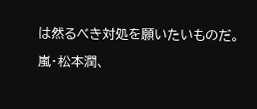は然るべき対処を願いたいものだ。

嵐・松本潤、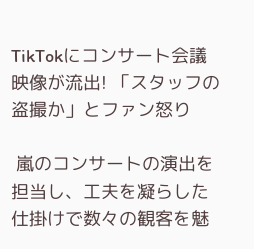TikTokにコンサート会議映像が流出! 「スタッフの盗撮か」とファン怒り

 嵐のコンサートの演出を担当し、工夫を凝らした仕掛けで数々の観客を魅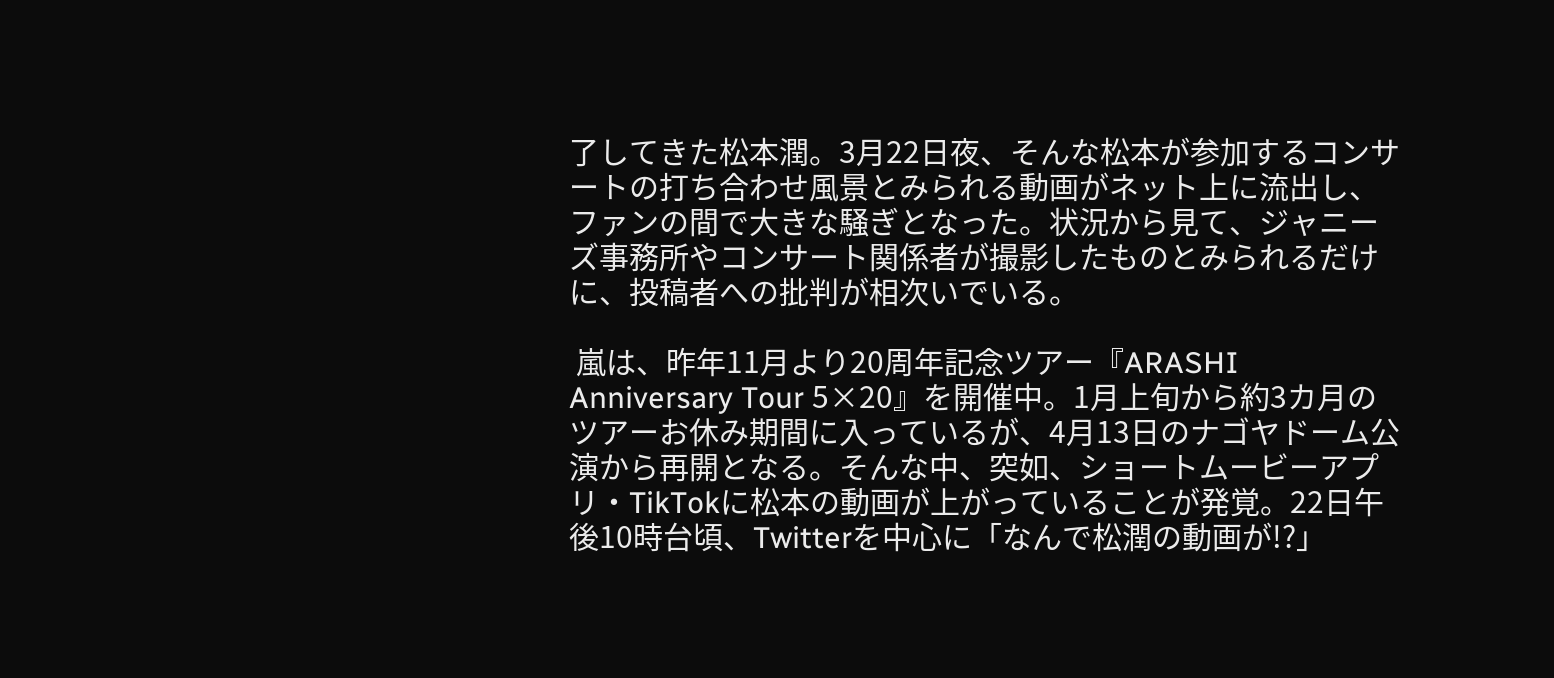了してきた松本潤。3月22日夜、そんな松本が参加するコンサートの打ち合わせ風景とみられる動画がネット上に流出し、ファンの間で大きな騒ぎとなった。状況から見て、ジャニーズ事務所やコンサート関係者が撮影したものとみられるだけに、投稿者への批判が相次いでいる。

 嵐は、昨年11月より20周年記念ツアー『ARASHI Anniversary Tour 5×20』を開催中。1月上旬から約3カ月のツアーお休み期間に入っているが、4月13日のナゴヤドーム公演から再開となる。そんな中、突如、ショートムービーアプリ・TikTokに松本の動画が上がっていることが発覚。22日午後10時台頃、Twitterを中心に「なんで松潤の動画が!?」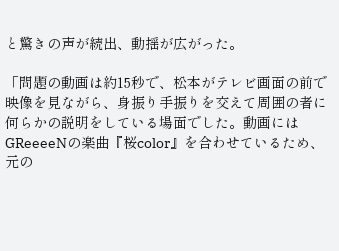と驚きの声が続出、動揺が広がった。

「問題の動画は約15秒で、松本がテレビ画面の前で映像を見ながら、身振り手振りを交えて周囲の者に何らかの説明をしている場面でした。動画にはGReeeeNの楽曲『桜color』を合わせているため、元の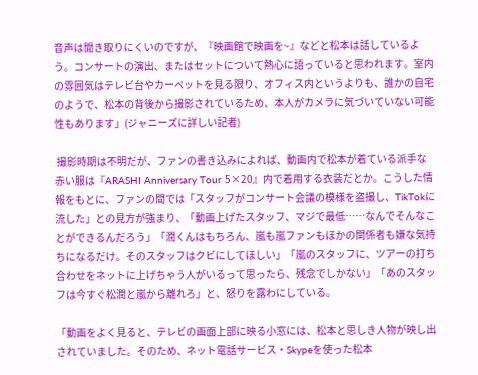音声は聞き取りにくいのですが、『映画館で映画を~』などと松本は話しているよう。コンサートの演出、またはセットについて熱心に語っていると思われます。室内の雰囲気はテレビ台やカーペットを見る限り、オフィス内というよりも、誰かの自宅のようで、松本の背後から撮影されているため、本人がカメラに気づいていない可能性もあります」(ジャニーズに詳しい記者)

 撮影時期は不明だが、ファンの書き込みによれば、動画内で松本が着ている派手な赤い服は『ARASHI Anniversary Tour 5×20』内で着用する衣装だとか。こうした情報をもとに、ファンの間では「スタッフがコンサート会議の模様を盗撮し、TikTokに流した」との見方が強まり、「動画上げたスタッフ、マジで最低……なんでそんなことができるんだろう」「潤くんはもちろん、嵐も嵐ファンもほかの関係者も嫌な気持ちになるだけ。そのスタッフはクビにしてほしい」「嵐のスタッフに、ツアーの打ち合わせをネットに上げちゃう人がいるって思ったら、残念でしかない」「あのスタッフは今すぐ松潤と嵐から離れろ」と、怒りを露わにしている。

「動画をよく見ると、テレビの画面上部に映る小窓には、松本と思しき人物が映し出されていました。そのため、ネット電話サービス・Skypeを使った松本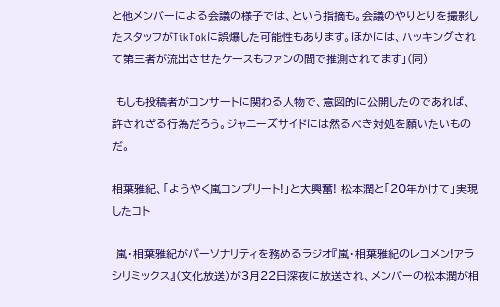と他メンバーによる会議の様子では、という指摘も。会議のやりとりを撮影したスタッフがTikTokに誤爆した可能性もあります。ほかには、ハッキングされて第三者が流出させたケースもファンの間で推測されてます」(同)

 もしも投稿者がコンサートに関わる人物で、意図的に公開したのであれば、許されざる行為だろう。ジャニーズサイドには然るべき対処を願いたいものだ。

相葉雅紀、「ようやく嵐コンプリート!」と大興奮! 松本潤と「20年かけて」実現したコト

 嵐・相葉雅紀がパーソナリティを務めるラジオ『嵐・相葉雅紀のレコメン!アラシリミックス』(文化放送)が3月22日深夜に放送され、メンバーの松本潤が相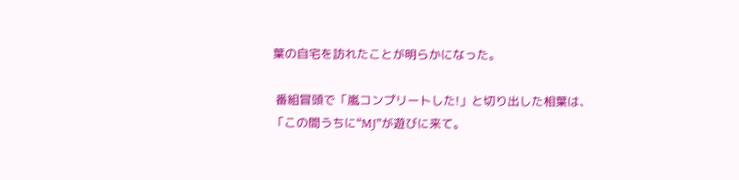葉の自宅を訪れたことが明らかになった。

 番組冒頭で「嵐コンプリートした!」と切り出した相葉は、「この間うちに“MJ”が遊びに来て。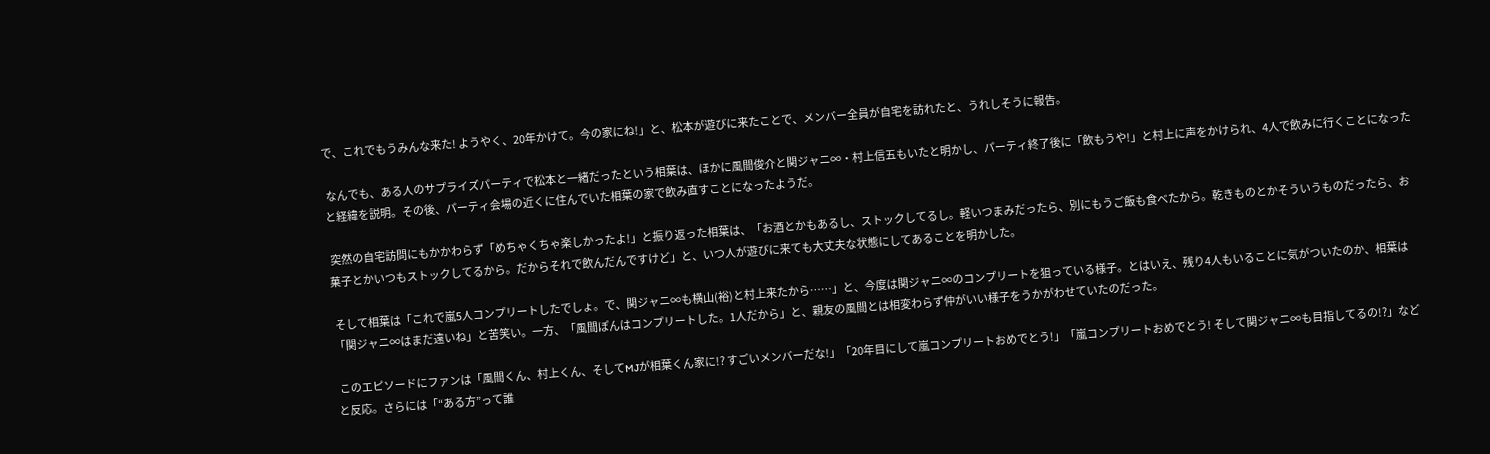で、これでもうみんな来た! ようやく、20年かけて。今の家にね!」と、松本が遊びに来たことで、メンバー全員が自宅を訪れたと、うれしそうに報告。

 なんでも、ある人のサプライズパーティで松本と一緒だったという相葉は、ほかに風間俊介と関ジャニ∞・村上信五もいたと明かし、パーティ終了後に「飲もうや!」と村上に声をかけられ、4人で飲みに行くことになったと経緯を説明。その後、パーティ会場の近くに住んでいた相葉の家で飲み直すことになったようだ。

 突然の自宅訪問にもかかわらず「めちゃくちゃ楽しかったよ!」と振り返った相葉は、「お酒とかもあるし、ストックしてるし。軽いつまみだったら、別にもうご飯も食べたから。乾きものとかそういうものだったら、お菓子とかいつもストックしてるから。だからそれで飲んだんですけど」と、いつ人が遊びに来ても大丈夫な状態にしてあることを明かした。

 そして相葉は「これで嵐5人コンプリートしたでしょ。で、関ジャニ∞も横山(裕)と村上来たから……」と、今度は関ジャニ∞のコンプリートを狙っている様子。とはいえ、残り4人もいることに気がついたのか、相葉は「関ジャニ∞はまだ遠いね」と苦笑い。一方、「風間ぽんはコンプリートした。1人だから」と、親友の風間とは相変わらず仲がいい様子をうかがわせていたのだった。

 このエピソードにファンは「風間くん、村上くん、そしてMJが相葉くん家に!? すごいメンバーだな!」「20年目にして嵐コンプリートおめでとう!」「嵐コンプリートおめでとう! そして関ジャニ∞も目指してるの!?」などと反応。さらには「“ある方”って誰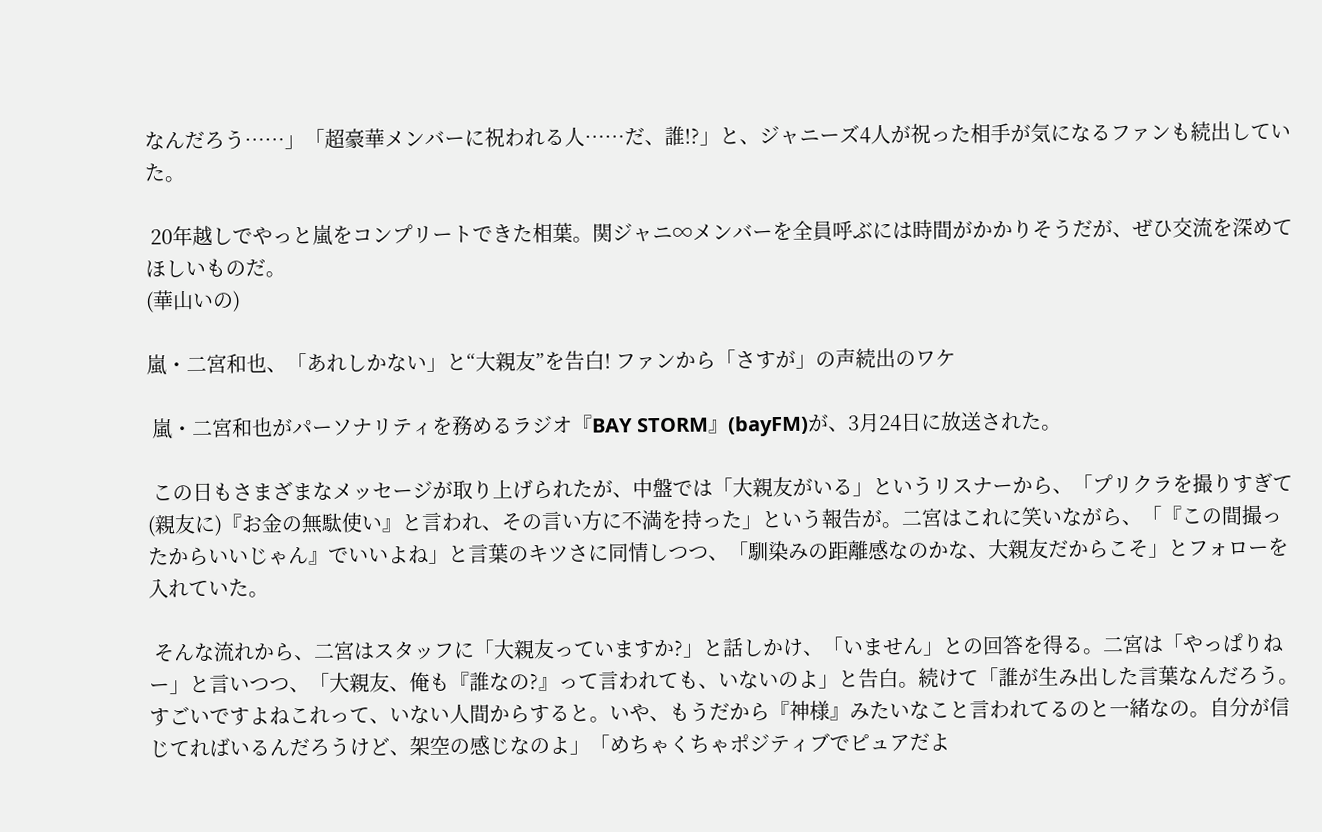なんだろう……」「超豪華メンバーに祝われる人……だ、誰!?」と、ジャニーズ4人が祝った相手が気になるファンも続出していた。

 20年越しでやっと嵐をコンプリートできた相葉。関ジャニ∞メンバーを全員呼ぶには時間がかかりそうだが、ぜひ交流を深めてほしいものだ。
(華山いの)

嵐・二宮和也、「あれしかない」と“大親友”を告白! ファンから「さすが」の声続出のワケ

 嵐・二宮和也がパーソナリティを務めるラジオ『BAY STORM』(bayFM)が、3月24日に放送された。

 この日もさまざまなメッセージが取り上げられたが、中盤では「大親友がいる」というリスナーから、「プリクラを撮りすぎて(親友に)『お金の無駄使い』と言われ、その言い方に不満を持った」という報告が。二宮はこれに笑いながら、「『この間撮ったからいいじゃん』でいいよね」と言葉のキツさに同情しつつ、「馴染みの距離感なのかな、大親友だからこそ」とフォローを入れていた。

 そんな流れから、二宮はスタッフに「大親友っていますか?」と話しかけ、「いません」との回答を得る。二宮は「やっぱりねー」と言いつつ、「大親友、俺も『誰なの?』って言われても、いないのよ」と告白。続けて「誰が生み出した言葉なんだろう。すごいですよねこれって、いない人間からすると。いや、もうだから『神様』みたいなこと言われてるのと一緒なの。自分が信じてればいるんだろうけど、架空の感じなのよ」「めちゃくちゃポジティブでピュアだよ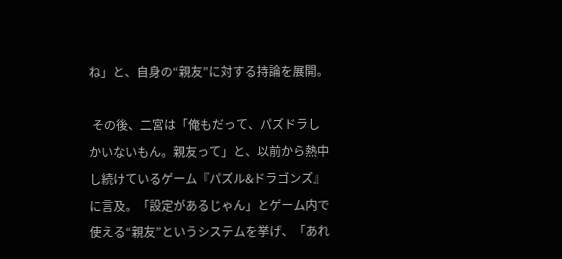ね」と、自身の“親友”に対する持論を展開。

 その後、二宮は「俺もだって、パズドラしかいないもん。親友って」と、以前から熱中し続けているゲーム『パズル&ドラゴンズ』に言及。「設定があるじゃん」とゲーム内で使える“親友”というシステムを挙げ、「あれ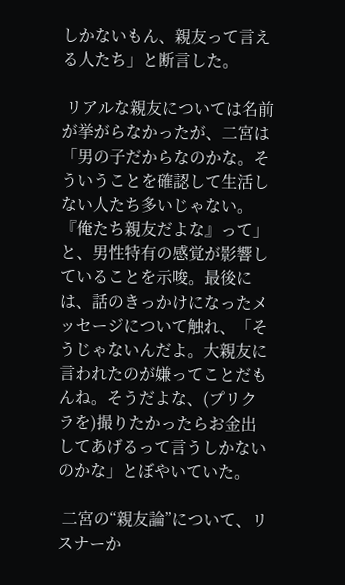しかないもん、親友って言える人たち」と断言した。

 リアルな親友については名前が挙がらなかったが、二宮は「男の子だからなのかな。そういうことを確認して生活しない人たち多いじゃない。『俺たち親友だよな』って」と、男性特有の感覚が影響していることを示唆。最後には、話のきっかけになったメッセージについて触れ、「そうじゃないんだよ。大親友に言われたのが嫌ってことだもんね。そうだよな、(プリクラを)撮りたかったらお金出してあげるって言うしかないのかな」とぼやいていた。

 二宮の“親友論”について、リスナーか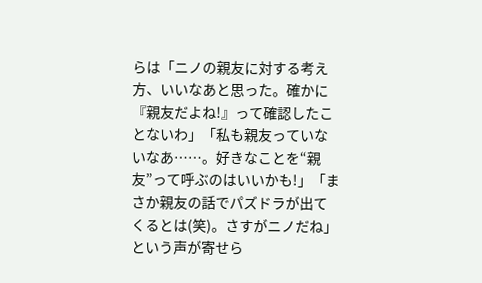らは「ニノの親友に対する考え方、いいなあと思った。確かに『親友だよね!』って確認したことないわ」「私も親友っていないなあ……。好きなことを“親友”って呼ぶのはいいかも!」「まさか親友の話でパズドラが出てくるとは(笑)。さすがニノだね」という声が寄せら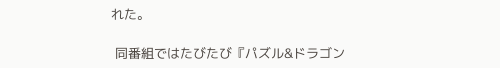れた。

 同番組ではたびたび『パズル&ドラゴン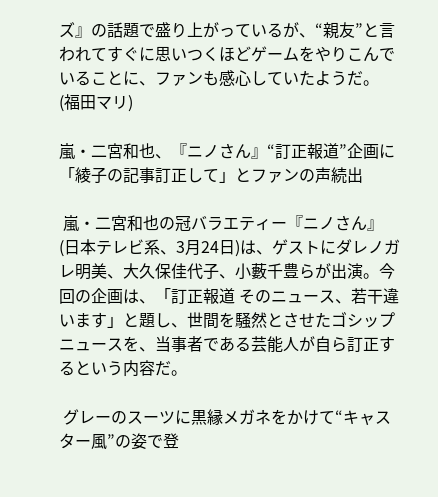ズ』の話題で盛り上がっているが、“親友”と言われてすぐに思いつくほどゲームをやりこんでいることに、ファンも感心していたようだ。
(福田マリ)

嵐・二宮和也、『ニノさん』“訂正報道”企画に「綾子の記事訂正して」とファンの声続出

 嵐・二宮和也の冠バラエティー『ニノさん』(日本テレビ系、3月24日)は、ゲストにダレノガレ明美、大久保佳代子、小藪千豊らが出演。今回の企画は、「訂正報道 そのニュース、若干違います」と題し、世間を騒然とさせたゴシップニュースを、当事者である芸能人が自ら訂正するという内容だ。

 グレーのスーツに黒縁メガネをかけて“キャスター風”の姿で登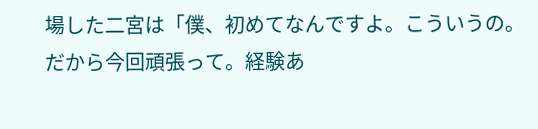場した二宮は「僕、初めてなんですよ。こういうの。だから今回頑張って。経験あ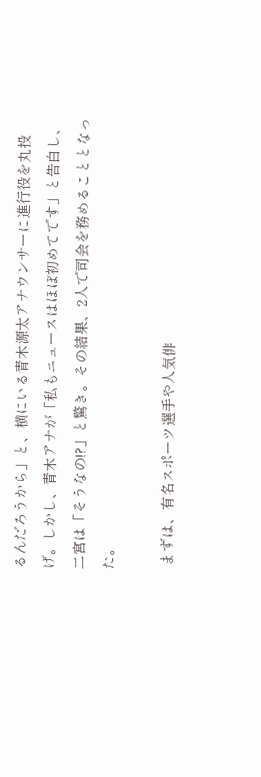るんだろうから」と、横にいる青木源太アナウンサーに進行役を丸投げ。しかし、青木アナが「私もニュースはほぼ初めてです」と告白し、二宮は「そうなの!?」と驚き。その結果、2人で司会を務めることとなった。

 まずは、有名スポーツ選手や人気俳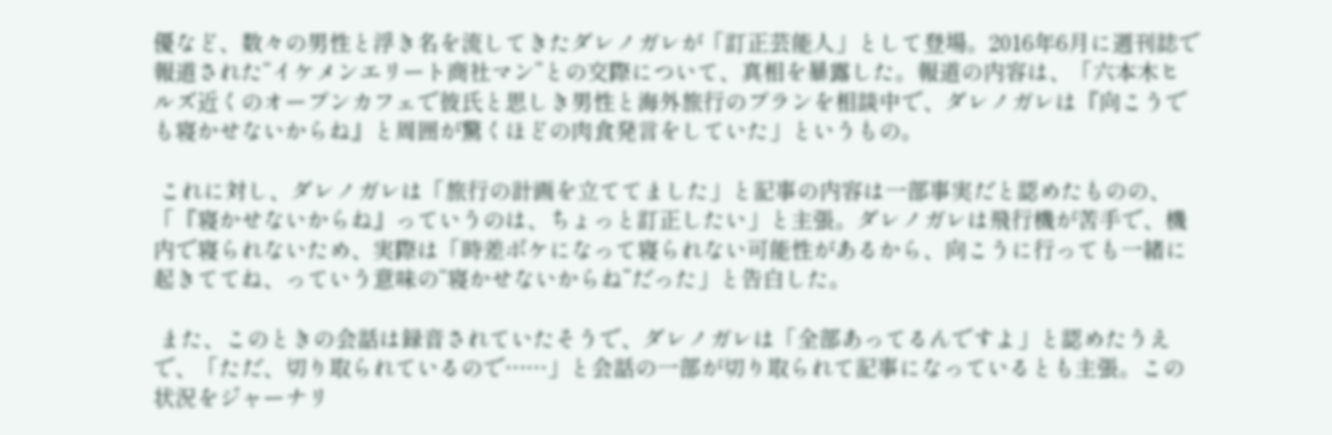優など、数々の男性と浮き名を流してきたダレノガレが「訂正芸能人」として登場。2016年6月に週刊誌で報道された“イケメンエリート商社マン”との交際について、真相を暴露した。報道の内容は、「六本木ヒルズ近くのオープンカフェで彼氏と思しき男性と海外旅行のプランを相談中で、ダレノガレは『向こうでも寝かせないからね』と周囲が驚くほどの肉食発言をしていた」というもの。

 これに対し、ダレノガレは「旅行の計画を立ててました」と記事の内容は一部事実だと認めたものの、「『寝かせないからね』っていうのは、ちょっと訂正したい」と主張。ダレノガレは飛行機が苦手で、機内で寝られないため、実際は「時差ボケになって寝られない可能性があるから、向こうに行っても一緒に起きててね、っていう意味の“寝かせないからね”だった」と告白した。

 また、このときの会話は録音されていたそうで、ダレノガレは「全部あってるんですよ」と認めたうえで、「ただ、切り取られているので……」と会話の一部が切り取られて記事になっているとも主張。この状況をジャーナリ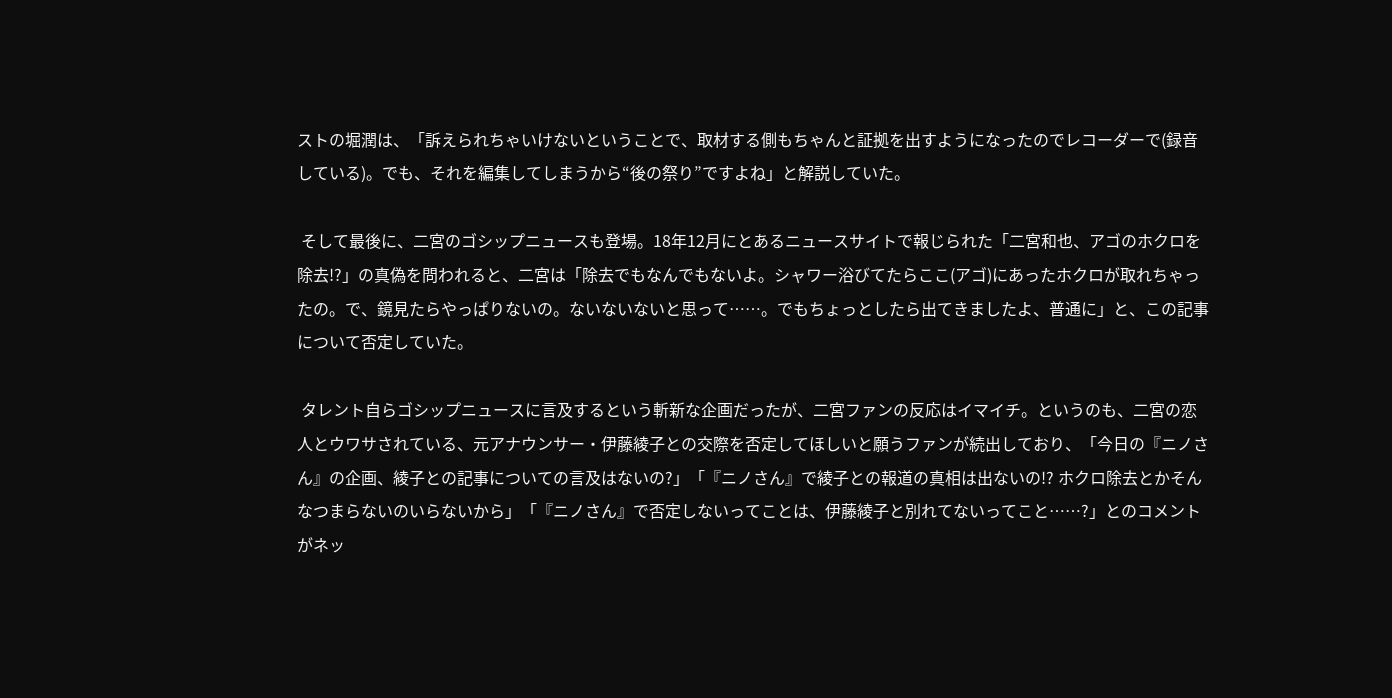ストの堀潤は、「訴えられちゃいけないということで、取材する側もちゃんと証拠を出すようになったのでレコーダーで(録音している)。でも、それを編集してしまうから“後の祭り”ですよね」と解説していた。

 そして最後に、二宮のゴシップニュースも登場。18年12月にとあるニュースサイトで報じられた「二宮和也、アゴのホクロを除去!?」の真偽を問われると、二宮は「除去でもなんでもないよ。シャワー浴びてたらここ(アゴ)にあったホクロが取れちゃったの。で、鏡見たらやっぱりないの。ないないないと思って……。でもちょっとしたら出てきましたよ、普通に」と、この記事について否定していた。

 タレント自らゴシップニュースに言及するという斬新な企画だったが、二宮ファンの反応はイマイチ。というのも、二宮の恋人とウワサされている、元アナウンサー・伊藤綾子との交際を否定してほしいと願うファンが続出しており、「今日の『ニノさん』の企画、綾子との記事についての言及はないの?」「『ニノさん』で綾子との報道の真相は出ないの!? ホクロ除去とかそんなつまらないのいらないから」「『ニノさん』で否定しないってことは、伊藤綾子と別れてないってこと……?」とのコメントがネッ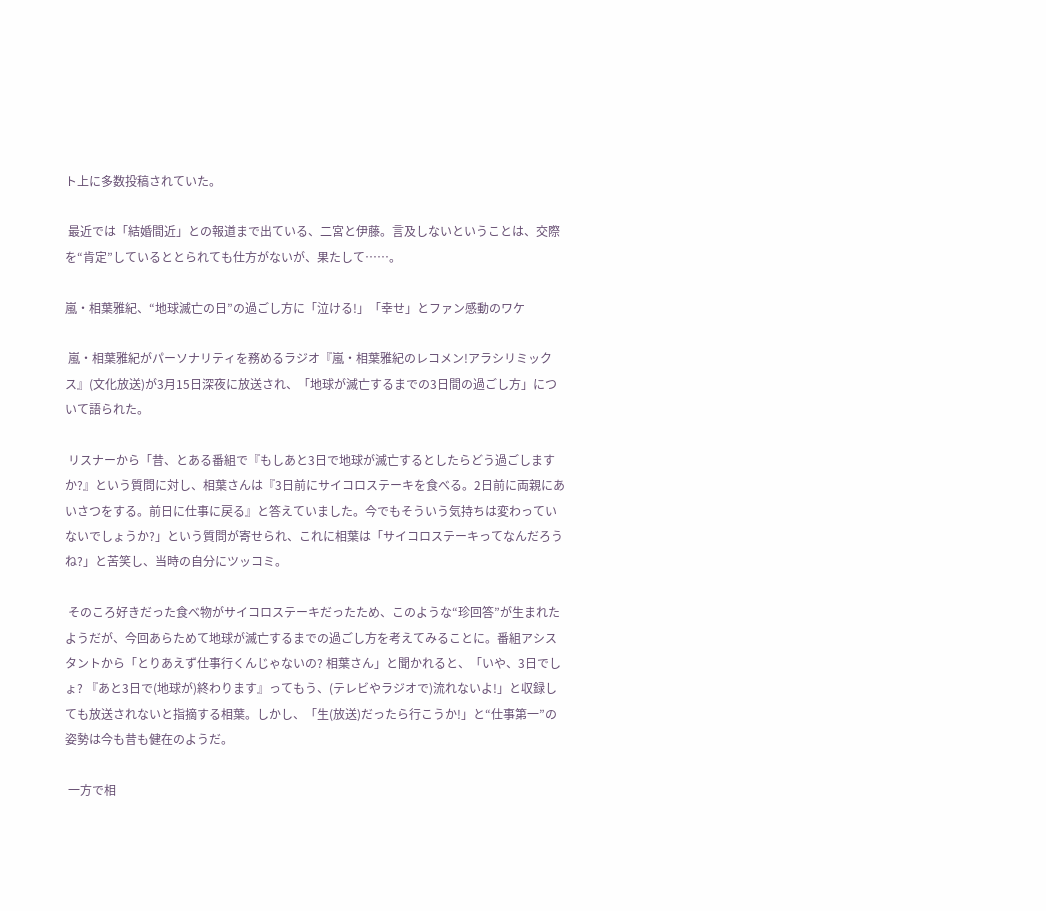ト上に多数投稿されていた。

 最近では「結婚間近」との報道まで出ている、二宮と伊藤。言及しないということは、交際を“肯定”しているととられても仕方がないが、果たして……。

嵐・相葉雅紀、“地球滅亡の日”の過ごし方に「泣ける!」「幸せ」とファン感動のワケ

 嵐・相葉雅紀がパーソナリティを務めるラジオ『嵐・相葉雅紀のレコメン!アラシリミックス』(文化放送)が3月15日深夜に放送され、「地球が滅亡するまでの3日間の過ごし方」について語られた。

 リスナーから「昔、とある番組で『もしあと3日で地球が滅亡するとしたらどう過ごしますか?』という質問に対し、相葉さんは『3日前にサイコロステーキを食べる。2日前に両親にあいさつをする。前日に仕事に戻る』と答えていました。今でもそういう気持ちは変わっていないでしょうか?」という質問が寄せられ、これに相葉は「サイコロステーキってなんだろうね?」と苦笑し、当時の自分にツッコミ。

 そのころ好きだった食べ物がサイコロステーキだったため、このような“珍回答”が生まれたようだが、今回あらためて地球が滅亡するまでの過ごし方を考えてみることに。番組アシスタントから「とりあえず仕事行くんじゃないの? 相葉さん」と聞かれると、「いや、3日でしょ? 『あと3日で(地球が)終わります』ってもう、(テレビやラジオで)流れないよ!」と収録しても放送されないと指摘する相葉。しかし、「生(放送)だったら行こうか!」と“仕事第一”の姿勢は今も昔も健在のようだ。

 一方で相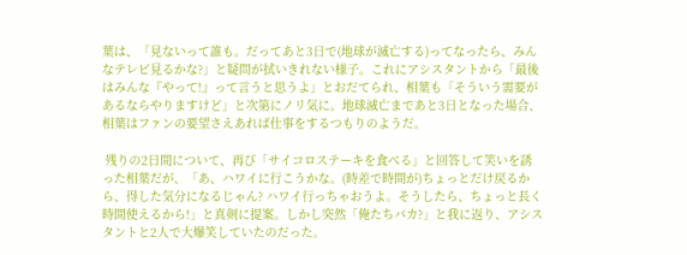葉は、「見ないって誰も。だってあと3日で(地球が滅亡する)ってなったら、みんなテレビ見るかな?」と疑問が拭いきれない様子。これにアシスタントから「最後はみんな『やって!』って言うと思うよ」とおだてられ、相葉も「そういう需要があるならやりますけど」と次第にノリ気に。地球滅亡まであと3日となった場合、相葉はファンの要望さえあれば仕事をするつもりのようだ。

 残りの2日間について、再び「サイコロステーキを食べる」と回答して笑いを誘った相葉だが、「あ、ハワイに行こうかな。(時差で時間が)ちょっとだけ戻るから、得した気分になるじゃん? ハワイ行っちゃおうよ。そうしたら、ちょっと長く時間使えるから!」と真剣に提案。しかし突然「俺たちバカ?」と我に返り、アシスタントと2人で大爆笑していたのだった。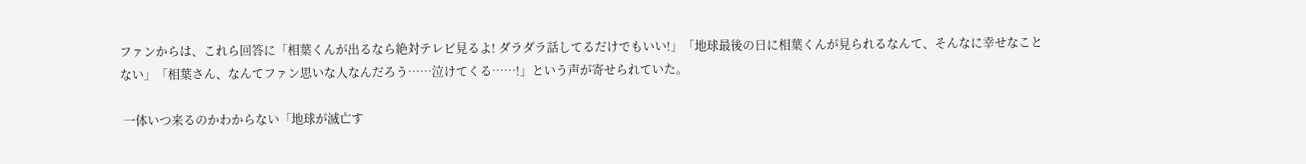ファンからは、これら回答に「相葉くんが出るなら絶対テレビ見るよ! ダラダラ話してるだけでもいい!」「地球最後の日に相葉くんが見られるなんて、そんなに幸せなことない」「相葉さん、なんてファン思いな人なんだろう……泣けてくる……!」という声が寄せられていた。

 一体いつ来るのかわからない「地球が滅亡す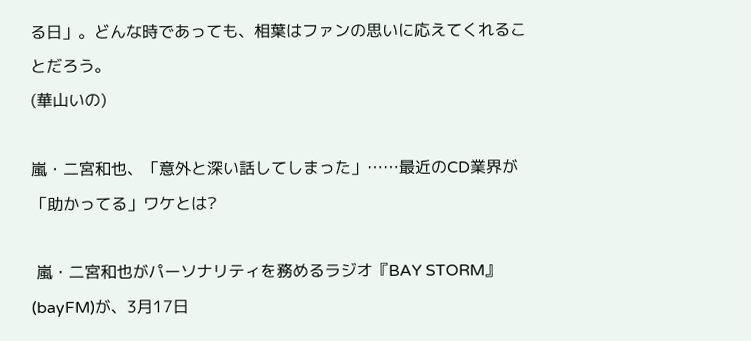る日」。どんな時であっても、相葉はファンの思いに応えてくれることだろう。
(華山いの)

嵐・二宮和也、「意外と深い話してしまった」……最近のCD業界が「助かってる」ワケとは?

 嵐・二宮和也がパーソナリティを務めるラジオ『BAY STORM』(bayFM)が、3月17日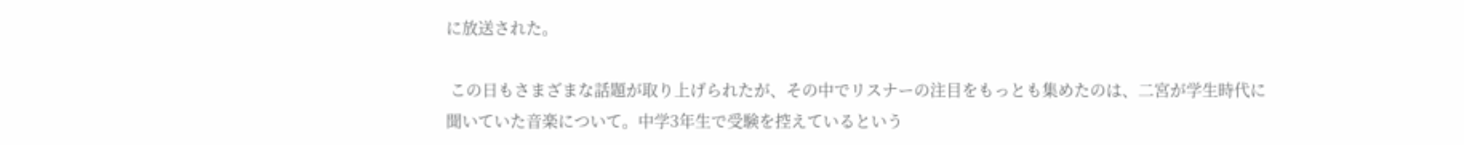に放送された。

 この日もさまざまな話題が取り上げられたが、その中でリスナーの注目をもっとも集めたのは、二宮が学生時代に聞いていた音楽について。中学3年生で受験を控えているという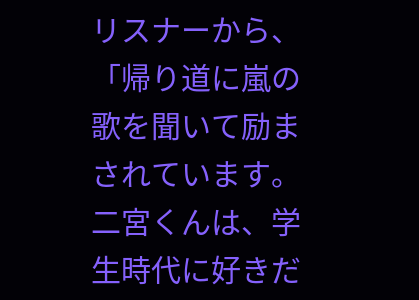リスナーから、「帰り道に嵐の歌を聞いて励まされています。二宮くんは、学生時代に好きだ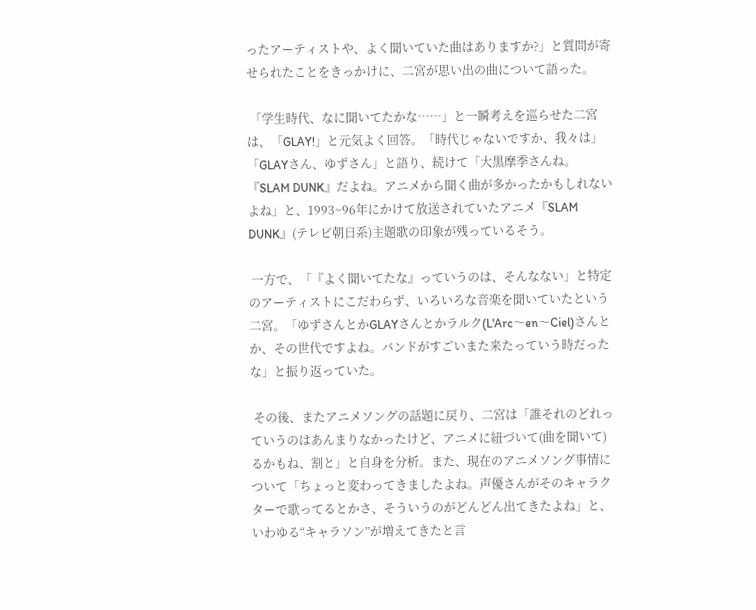ったアーティストや、よく聞いていた曲はありますか?」と質問が寄せられたことをきっかけに、二宮が思い出の曲について語った。

 「学生時代、なに聞いてたかな……」と一瞬考えを巡らせた二宮は、「GLAY!」と元気よく回答。「時代じゃないですか、我々は」「GLAYさん、ゆずさん」と語り、続けて「大黒摩季さんね。『SLAM DUNK』だよね。アニメから聞く曲が多かったかもしれないよね」と、1993~96年にかけて放送されていたアニメ『SLAM DUNK』(テレビ朝日系)主題歌の印象が残っているそう。

 一方で、「『よく聞いてたな』っていうのは、そんなない」と特定のアーティストにこだわらず、いろいろな音楽を聞いていたという二宮。「ゆずさんとかGLAYさんとかラルク(L'Arc〜en〜Ciel)さんとか、その世代ですよね。バンドがすごいまた来たっていう時だったな」と振り返っていた。

 その後、またアニメソングの話題に戻り、二宮は「誰それのどれっていうのはあんまりなかったけど、アニメに紐づいて(曲を聞いて)るかもね、割と」と自身を分析。また、現在のアニメソング事情について「ちょっと変わってきましたよね。声優さんがそのキャラクターで歌ってるとかさ、そういうのがどんどん出てきたよね」と、いわゆる“キャラソン”が増えてきたと言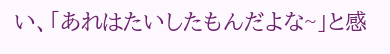い、「あれはたいしたもんだよな~」と感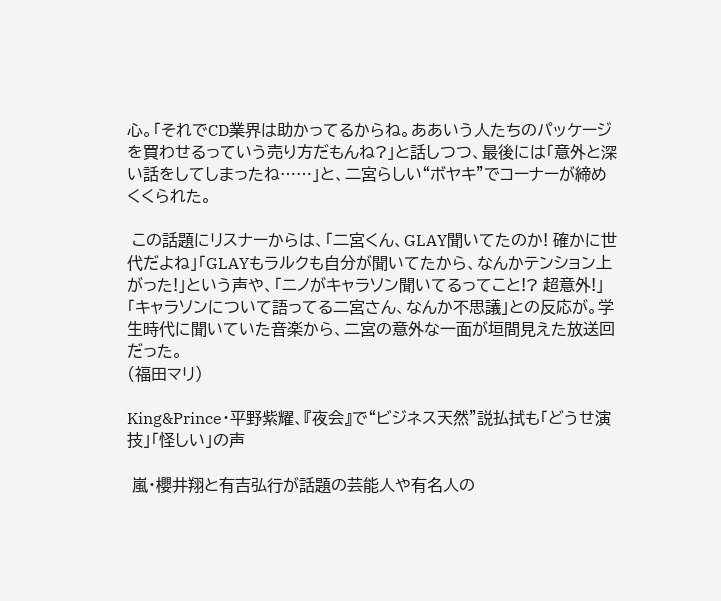心。「それでCD業界は助かってるからね。ああいう人たちのパッケージを買わせるっていう売り方だもんね?」と話しつつ、最後には「意外と深い話をしてしまったね……」と、二宮らしい“ボヤキ”でコーナーが締めくくられた。

 この話題にリスナーからは、「二宮くん、GLAY聞いてたのか! 確かに世代だよね」「GLAYもラルクも自分が聞いてたから、なんかテンション上がった!」という声や、「ニノがキャラソン聞いてるってこと!? 超意外!」「キャラソンについて語ってる二宮さん、なんか不思議」との反応が。学生時代に聞いていた音楽から、二宮の意外な一面が垣間見えた放送回だった。
(福田マリ)

King&Prince・平野紫耀、『夜会』で“ビジネス天然”説払拭も「どうせ演技」「怪しい」の声

 嵐・櫻井翔と有吉弘行が話題の芸能人や有名人の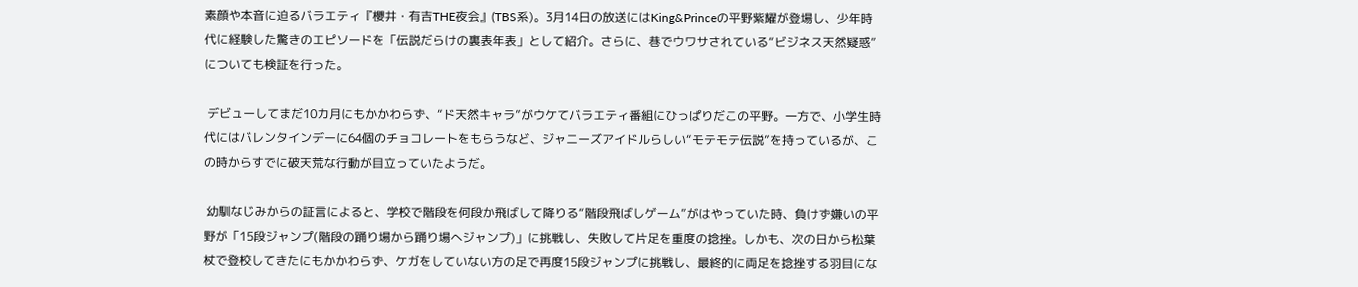素顔や本音に迫るバラエティ『櫻井・有吉THE夜会』(TBS系)。3月14日の放送にはKing&Princeの平野紫耀が登場し、少年時代に経験した驚きのエピソードを「伝説だらけの裏表年表」として紹介。さらに、巷でウワサされている“ビジネス天然疑惑”についても検証を行った。

 デビューしてまだ10カ月にもかかわらず、“ド天然キャラ”がウケてバラエティ番組にひっぱりだこの平野。一方で、小学生時代にはバレンタインデーに64個のチョコレートをもらうなど、ジャニーズアイドルらしい“モテモテ伝説”を持っているが、この時からすでに破天荒な行動が目立っていたようだ。

 幼馴なじみからの証言によると、学校で階段を何段か飛ばして降りる“階段飛ばしゲーム”がはやっていた時、負けず嫌いの平野が「15段ジャンプ(階段の踊り場から踊り場へジャンプ)」に挑戦し、失敗して片足を重度の捻挫。しかも、次の日から松葉杖で登校してきたにもかかわらず、ケガをしていない方の足で再度15段ジャンプに挑戦し、最終的に両足を捻挫する羽目にな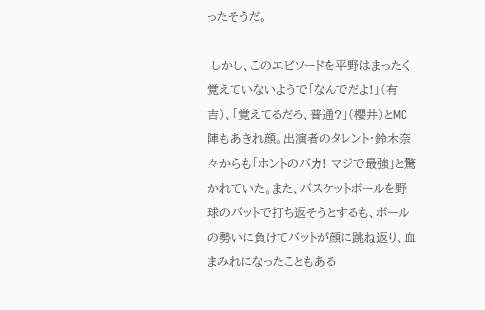ったそうだ。

 しかし、このエピソードを平野はまったく覚えていないようで「なんでだよ!」(有吉)、「覚えてるだろ、普通?」(櫻井)とMC陣もあきれ顔。出演者のタレント・鈴木奈々からも「ホントのバカ! マジで最強」と驚かれていた。また、バスケットボールを野球のバットで打ち返そうとするも、ボールの勢いに負けてバットが顔に跳ね返り、血まみれになったこともある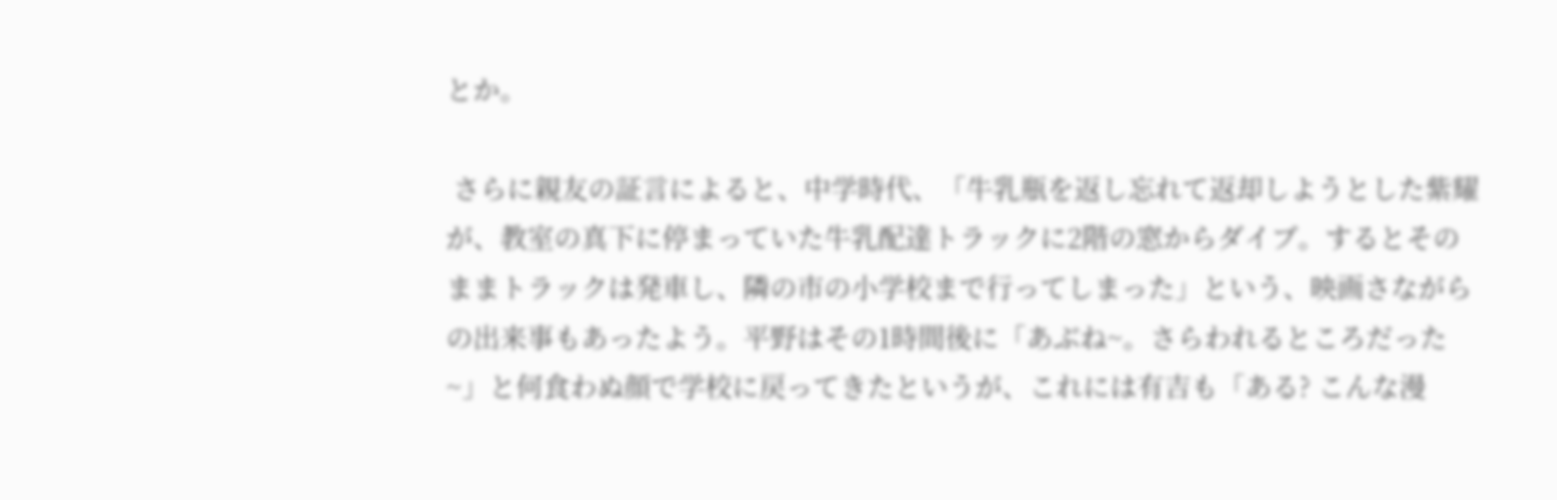とか。

 さらに親友の証言によると、中学時代、「牛乳瓶を返し忘れて返却しようとした紫耀が、教室の真下に停まっていた牛乳配達トラックに2階の窓からダイブ。するとそのままトラックは発車し、隣の市の小学校まで行ってしまった」という、映画さながらの出来事もあったよう。平野はその1時間後に「あぶね~。さらわれるところだった~」と何食わぬ顔で学校に戻ってきたというが、これには有吉も「ある? こんな漫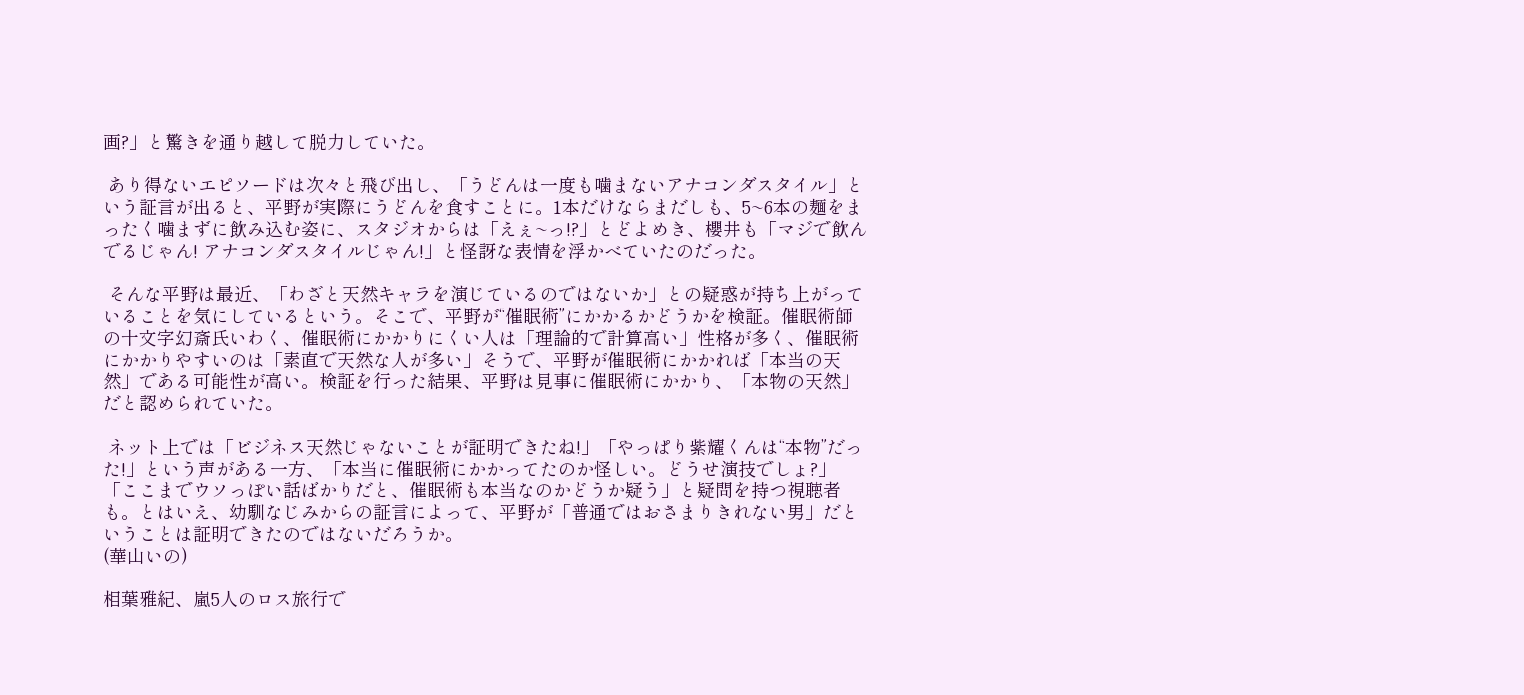画?」と驚きを通り越して脱力していた。

 あり得ないエピソードは次々と飛び出し、「うどんは一度も噛まないアナコンダスタイル」という証言が出ると、平野が実際にうどんを食すことに。1本だけならまだしも、5~6本の麺をまったく噛まずに飲み込む姿に、スタジオからは「えぇ~っ!?」とどよめき、櫻井も「マジで飲んでるじゃん! アナコンダスタイルじゃん!」と怪訝な表情を浮かべていたのだった。

 そんな平野は最近、「わざと天然キャラを演じているのではないか」との疑惑が持ち上がっていることを気にしているという。そこで、平野が“催眠術”にかかるかどうかを検証。催眠術師の十文字幻斎氏いわく、催眠術にかかりにくい人は「理論的で計算高い」性格が多く、催眠術にかかりやすいのは「素直で天然な人が多い」そうで、平野が催眠術にかかれば「本当の天然」である可能性が高い。検証を行った結果、平野は見事に催眠術にかかり、「本物の天然」だと認められていた。

 ネット上では「ビジネス天然じゃないことが証明できたね!」「やっぱり紫耀くんは“本物”だった!」という声がある一方、「本当に催眠術にかかってたのか怪しい。どうせ演技でしょ?」「ここまでウソっぽい話ばかりだと、催眠術も本当なのかどうか疑う」と疑問を持つ視聴者も。とはいえ、幼馴なじみからの証言によって、平野が「普通ではおさまりきれない男」だということは証明できたのではないだろうか。
(華山いの)

相葉雅紀、嵐5人のロス旅行で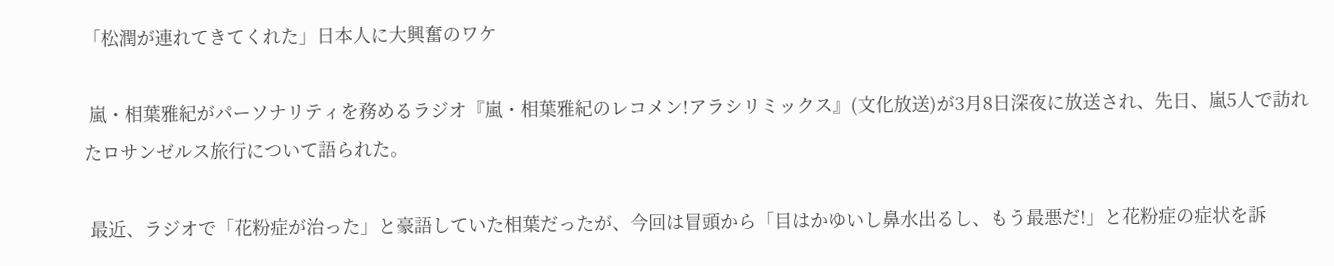「松潤が連れてきてくれた」日本人に大興奮のワケ

 嵐・相葉雅紀がパーソナリティを務めるラジオ『嵐・相葉雅紀のレコメン!アラシリミックス』(文化放送)が3月8日深夜に放送され、先日、嵐5人で訪れたロサンゼルス旅行について語られた。

 最近、ラジオで「花粉症が治った」と豪語していた相葉だったが、今回は冒頭から「目はかゆいし鼻水出るし、もう最悪だ!」と花粉症の症状を訴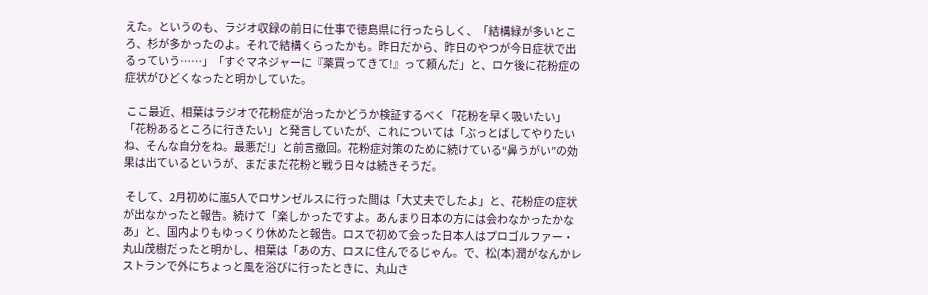えた。というのも、ラジオ収録の前日に仕事で徳島県に行ったらしく、「結構緑が多いところ、杉が多かったのよ。それで結構くらったかも。昨日だから、昨日のやつが今日症状で出るっていう……」「すぐマネジャーに『薬買ってきて!』って頼んだ」と、ロケ後に花粉症の症状がひどくなったと明かしていた。

 ここ最近、相葉はラジオで花粉症が治ったかどうか検証するべく「花粉を早く吸いたい」「花粉あるところに行きたい」と発言していたが、これについては「ぶっとばしてやりたいね、そんな自分をね。最悪だ!」と前言撤回。花粉症対策のために続けている“鼻うがい”の効果は出ているというが、まだまだ花粉と戦う日々は続きそうだ。

 そして、2月初めに嵐5人でロサンゼルスに行った間は「大丈夫でしたよ」と、花粉症の症状が出なかったと報告。続けて「楽しかったですよ。あんまり日本の方には会わなかったかなあ」と、国内よりもゆっくり休めたと報告。ロスで初めて会った日本人はプロゴルファー・丸山茂樹だったと明かし、相葉は「あの方、ロスに住んでるじゃん。で、松(本)潤がなんかレストランで外にちょっと風を浴びに行ったときに、丸山さ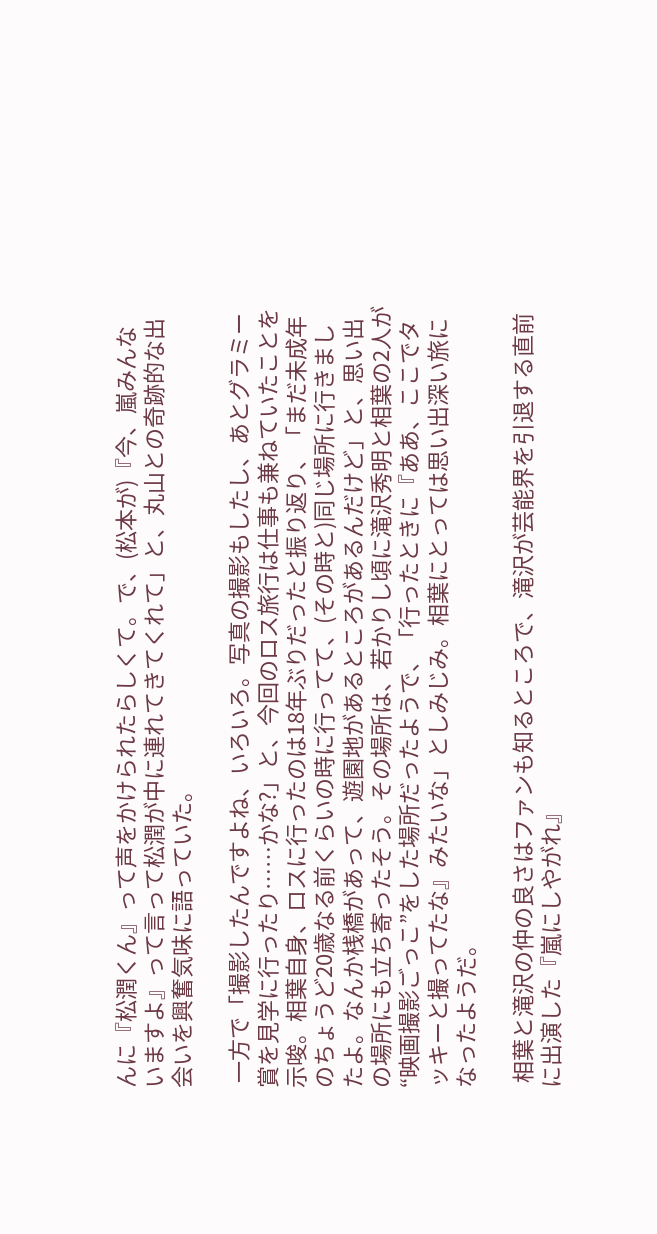んに『松潤くん』って声をかけられたらしくて。で、(松本が)『今、嵐みんないますよ』って言って松潤が中に連れてきてくれて」と、丸山との奇跡的な出会いを興奮気味に語っていた。

 一方で「撮影したんですよね、いろいろ。写真の撮影もしたし、あとグラミー賞を見学に行ったり……かな?」と、今回のロス旅行は仕事も兼ねていたことを示唆。相葉自身、ロスに行ったのは18年ぶりだったと振り返り、「まだ未成年のちょうど20歳なる前くらいの時に行ってて、(その時と)同じ場所に行きましたよ。なんか桟橋があって、遊園地があるところがあるんだけど」と、思い出の場所にも立ち寄ったそう。その場所は、若かりし頃に滝沢秀明と相葉の2人が“映画撮影ごっこ”をした場所だったようで、「行ったときに『ああ、ここでタッキーと撮ってたな』みたいな」としみじみ。相葉にとっては思い出深い旅になったようだ。

 相葉と滝沢の仲の良さはファンも知るところで、滝沢が芸能界を引退する直前に出演した『嵐にしやがれ』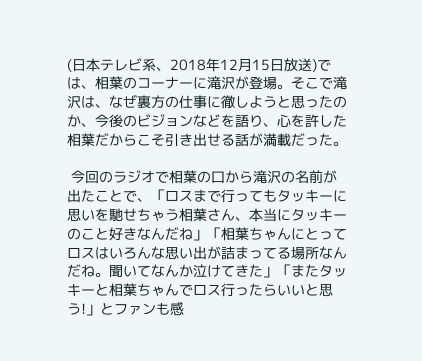(日本テレビ系、2018年12月15日放送)では、相葉のコーナーに滝沢が登場。そこで滝沢は、なぜ裏方の仕事に徹しようと思ったのか、今後のビジョンなどを語り、心を許した相葉だからこそ引き出せる話が満載だった。

 今回のラジオで相葉の口から滝沢の名前が出たことで、「ロスまで行ってもタッキーに思いを馳せちゃう相葉さん、本当にタッキーのこと好きなんだね」「相葉ちゃんにとってロスはいろんな思い出が詰まってる場所なんだね。聞いてなんか泣けてきた」「またタッキーと相葉ちゃんでロス行ったらいいと思う!」とファンも感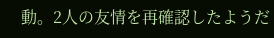動。2人の友情を再確認したようだ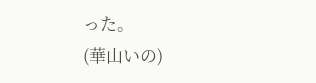った。
(華山いの)